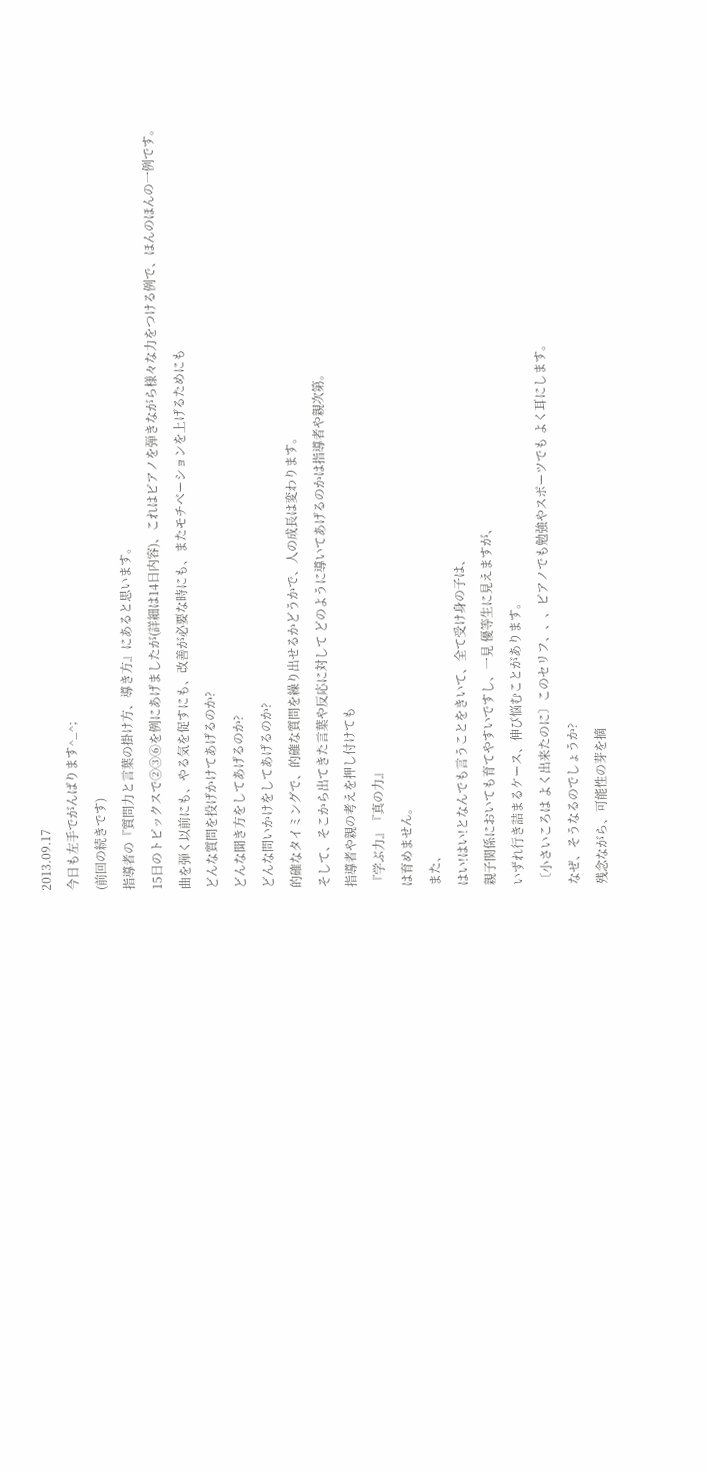2013.09.17
今日も左手でがんばります^_^;
(前回の続きです)
指導者の『質問力と言葉の掛け方、導き方』にあると思います。
15日のトピックスで②③⑥を例にあげましたが(詳細は14日内容)、これはピアノを弾きながら様々な力をつける例で、ほんのほんの一例です。
曲を弾く以前にも、やる気を促すにも、改善が必要な時にも、またモチベーションを上げるためにも
どんな質問を投げかけてあげるのか?
どんな聞き方をしてあげるのか?
どんな問いかけをしてあげるのか?
的確なタイミングで、的確な質問を繰り出せるかどうかで、人の成長は変わります。
そして、そこから出てきた言葉や反応に対して どのように導いてあげるのかは指導者や親次第。
指導者や親の考えを押し付けても
『学ぶ力』『真の力』
は育めません。
また、
はい!はい!となんでも言うことをきいて、全て受け身の子は、
親子関係においても育てやすいですし、一見 優等生に見えますが、
いずれ行き詰まるケース、伸び悩むことがあります。
〔小さいころは よく出来たのに〕このセリフ、、、ピアノでも勉強やスポーツでも よく耳にします。
なぜ、そうなるのでしょうか?
残念ながら、可能性の芽を摘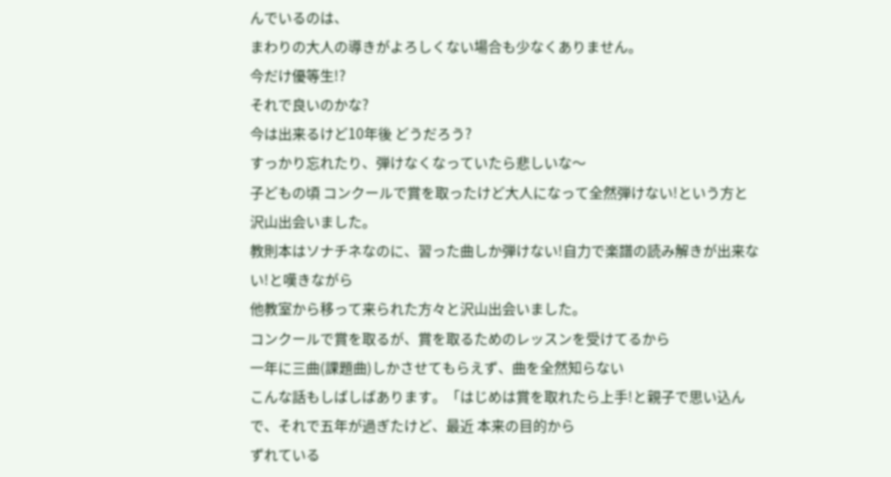んでいるのは、
まわりの大人の導きがよろしくない場合も少なくありません。
今だけ優等生!?
それで良いのかな?
今は出来るけど10年後 どうだろう?
すっかり忘れたり、弾けなくなっていたら悲しいな〜
子どもの頃 コンクールで賞を取ったけど大人になって全然弾けない!という方と沢山出会いました。
教則本はソナチネなのに、習った曲しか弾けない!自力で楽譜の読み解きが出来ない!と嘆きながら
他教室から移って来られた方々と沢山出会いました。
コンクールで賞を取るが、賞を取るためのレッスンを受けてるから
一年に三曲(課題曲)しかさせてもらえず、曲を全然知らない
こんな話もしばしばあります。「はじめは賞を取れたら上手!と親子で思い込んで、それで五年が過ぎたけど、最近 本来の目的から
ずれている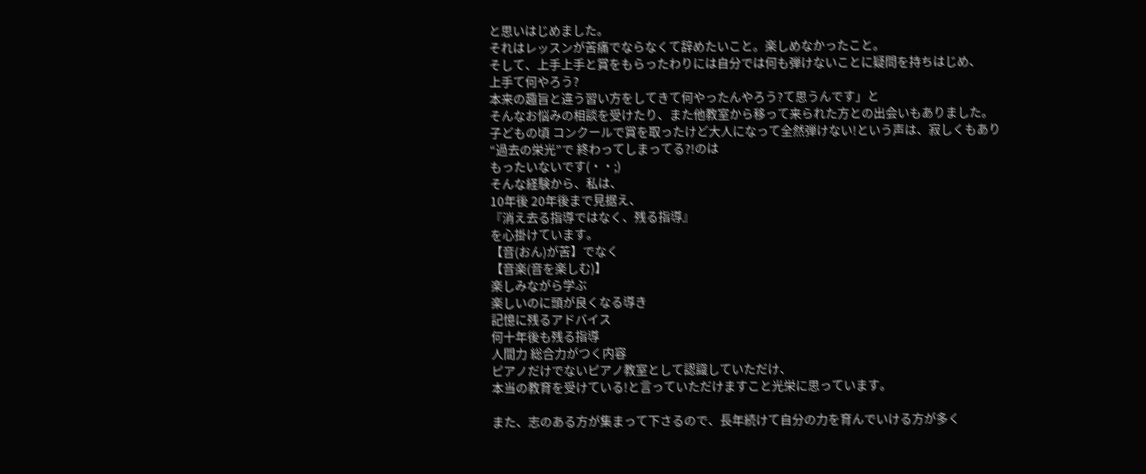と思いはじめました。
それはレッスンが苦痛でならなくて辞めたいこと。楽しめなかったこと。
そして、上手上手と賞をもらったわりには自分では何も弾けないことに疑問を持ちはじめ、
上手て何やろう?
本来の趣旨と違う習い方をしてきて何やったんやろう?て思うんです」と
そんなお悩みの相談を受けたり、また他教室から移って来られた方との出会いもありました。
子どもの頃 コンクールで賞を取ったけど大人になって全然弾けない!という声は、寂しくもあり
“過去の栄光”で 終わってしまってる?!のは
もったいないです(・・;)
そんな経験から、私は、
10年後 20年後まで見据え、
『消え去る指導ではなく、残る指導』
を心掛けています。
【音(おん)が苦】でなく
【音楽(音を楽しむ)】
楽しみながら学ぶ
楽しいのに頭が良くなる導き
記憶に残るアドバイス
何十年後も残る指導
人間力 総合力がつく内容
ピアノだけでないピアノ教室として認識していただけ、
本当の教育を受けている!と言っていただけますこと光栄に思っています。

また、志のある方が集まって下さるので、長年続けて自分の力を育んでいける方が多く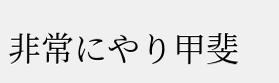非常にやり甲斐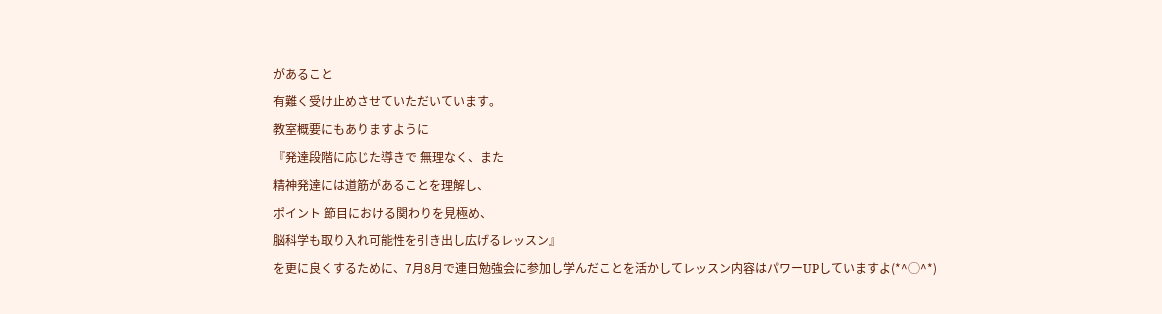があること
有難く受け止めさせていただいています。
教室概要にもありますように
『発達段階に応じた導きで 無理なく、また
精神発達には道筋があることを理解し、
ポイント 節目における関わりを見極め、
脳科学も取り入れ可能性を引き出し広げるレッスン』
を更に良くするために、7月8月で連日勉強会に参加し学んだことを活かしてレッスン内容はパワーUPしていますよ(*^◯^*)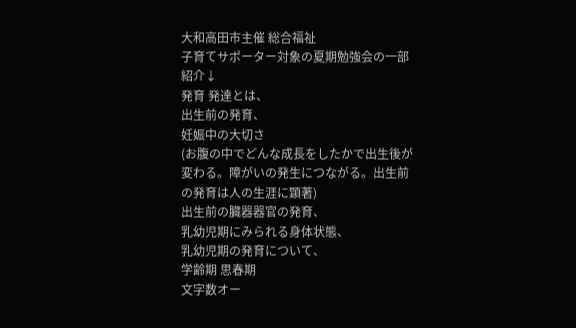大和高田市主催 総合福祉
子育てサポーター対象の夏期勉強会の一部紹介↓
発育 発達とは、
出生前の発育、
妊娠中の大切さ
(お腹の中でどんな成長をしたかで出生後が変わる。障がいの発生につながる。出生前の発育は人の生涯に顕著)
出生前の臓器器官の発育、
乳幼児期にみられる身体状態、
乳幼児期の発育について、
学齢期 思春期
文字数オー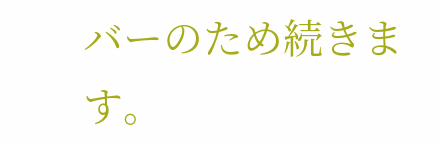バーのため続きます。